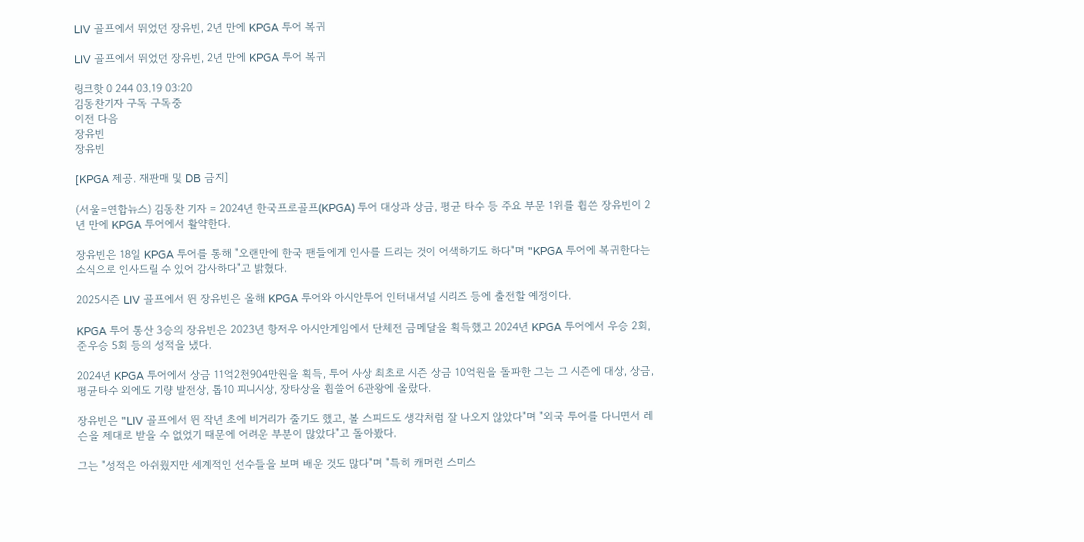LIV 골프에서 뛰었던 장유빈, 2년 만에 KPGA 투어 복귀

LIV 골프에서 뛰었던 장유빈, 2년 만에 KPGA 투어 복귀

링크핫 0 244 03.19 03:20
김동찬기자 구독 구독중
이전 다음
장유빈
장유빈

[KPGA 제공. 재판매 및 DB 금지]

(서울=연합뉴스) 김동찬 기자 = 2024년 한국프로골프(KPGA) 투어 대상과 상금, 평균 타수 등 주요 부문 1위를 휩쓴 장유빈이 2년 만에 KPGA 투어에서 활약한다.

장유빈은 18일 KPGA 투어를 통해 "오랜만에 한국 팬들에게 인사를 드리는 것이 어색하기도 하다"며 "KPGA 투어에 복귀한다는 소식으로 인사드릴 수 있어 감사하다"고 밝혔다.

2025시즌 LIV 골프에서 뛴 장유빈은 올해 KPGA 투어와 아시안투어 인터내셔널 시리즈 등에 출전할 예정이다.

KPGA 투어 통산 3승의 장유빈은 2023년 항저우 아시안게임에서 단체전 금메달을 획득했고 2024년 KPGA 투어에서 우승 2회, 준우승 5회 등의 성적을 냈다.

2024년 KPGA 투어에서 상금 11억2천904만원을 획득, 투어 사상 최초로 시즌 상금 10억원을 돌파한 그는 그 시즌에 대상, 상금, 평균타수 외에도 기량 발전상, 톱10 피니시상, 장타상을 휩쓸어 6관왕에 올랐다.

장유빈은 "LIV 골프에서 뛴 작년 초에 비거리가 줄기도 했고, 볼 스피드도 생각처럼 잘 나오지 않았다"며 "외국 투어를 다니면서 레슨을 제대로 받을 수 없었기 때문에 어려운 부분이 많았다"고 돌아봤다.

그는 "성적은 아쉬웠지만 세계적인 선수들을 보며 배운 것도 많다"며 "특히 캐머런 스미스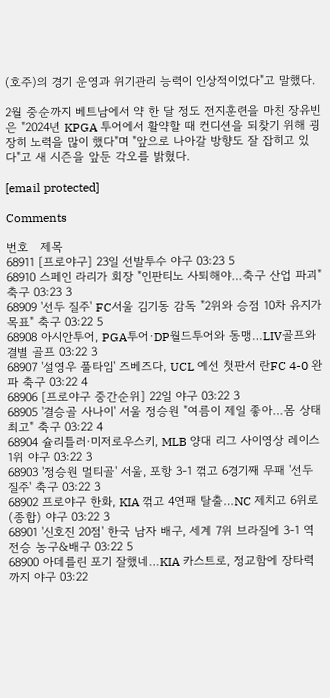(호주)의 경기 운영과 위기관리 능력이 인상적이었다"고 말했다.

2월 중순까지 베트남에서 약 한 달 정도 전지훈련을 마친 장유빈은 "2024년 KPGA 투어에서 활약할 때 컨디션을 되찾기 위해 굉장히 노력을 많이 했다"며 "앞으로 나아갈 방향도 잘 잡히고 있다"고 새 시즌을 앞둔 각오를 밝혔다.

[email protected]

Comments

번호   제목
68911 [프로야구] 23일 선발투수 야구 03:23 5
68910 스페인 라리가 회장 "인판티노 사퇴해야…축구 산업 파괴" 축구 03:23 3
68909 '선두 질주' FC서울 김기동 감독 "2위와 승점 10차 유지가 목표" 축구 03:22 5
68908 아시안투어, PGA투어·DP월드투어와 동맹…LIV골프와 결별 골프 03:22 3
68907 '설영우 풀타임' 즈베즈다, UCL 예선 첫판서 란FC 4-0 완파 축구 03:22 4
68906 [프로야구 중간순위] 22일 야구 03:22 3
68905 '결승골 사나이' 서울 정승원 "여름이 제일 좋아…몸 상태 최고" 축구 03:22 4
68904 슐리틀러·미저로우스키, MLB 양대 리그 사이영상 레이스 1위 야구 03:22 3
68903 '정승원 멀티골' 서울, 포항 3-1 꺾고 6경기째 무패 '선두 질주' 축구 03:22 3
68902 프로야구 한화, KIA 꺾고 4연패 탈출…NC 제치고 6위로(종합) 야구 03:22 3
68901 '신호진 20점' 한국 남자 배구, 세계 7위 브라질에 3-1 역전승 농구&배구 03:22 5
68900 아데를린 포기 잘했네…KIA 카스트로, 정교함에 장타력까지 야구 03:22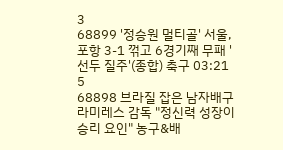3
68899 '정승원 멀티골' 서울, 포항 3-1 꺾고 6경기째 무패 '선두 질주'(종합) 축구 03:21 5
68898 브라질 잡은 남자배구 라미레스 감독 "정신력 성장이 승리 요인" 농구&배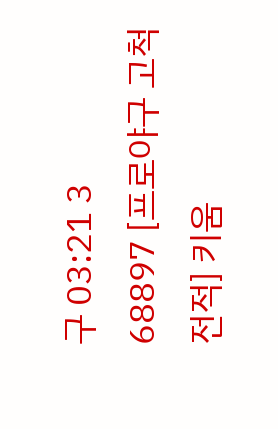구 03:21 3
68897 [프로야구 고척전적] 키움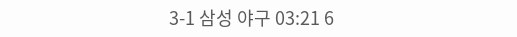3-1 삼성 야구 03:21 6